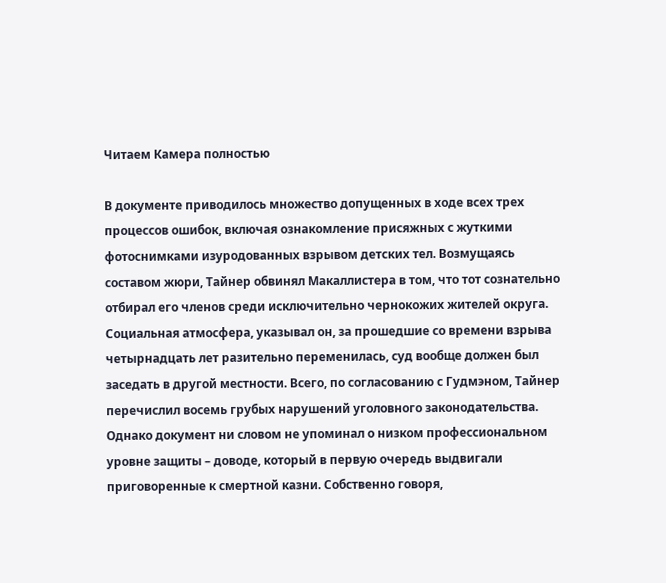Читаем Камера полностью

В документе приводилось множество допущенных в ходе всех трех процессов ошибок, включая ознакомление присяжных с жуткими фотоснимками изуродованных взрывом детских тел. Возмущаясь составом жюри, Тайнер обвинял Макаллистера в том, что тот сознательно отбирал его членов среди исключительно чернокожих жителей округа. Социальная атмосфера, указывал он, за прошедшие со времени взрыва четырнадцать лет разительно переменилась, суд вообще должен был заседать в другой местности. Всего, по согласованию с Гудмэном, Тайнер перечислил восемь грубых нарушений уголовного законодательства. Однако документ ни словом не упоминал о низком профессиональном уровне защиты – доводе, который в первую очередь выдвигали приговоренные к смертной казни. Собственно говоря,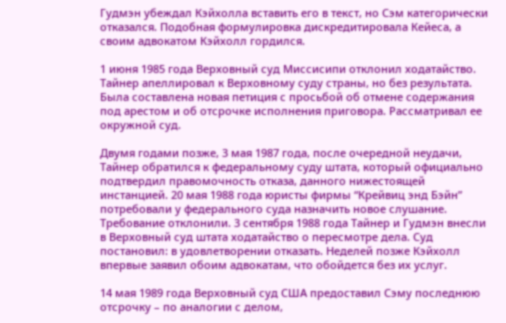Гудмэн убеждал Кэйхолла вставить его в текст, но Сэм категорически отказался. Подобная формулировка дискредитировала Кейеса, а своим адвокатом Кэйхолл гордился.

1 июня 1985 года Верховный суд Миссисипи отклонил ходатайство. Тайнер апеллировал к Верховному суду страны, но без результата. Была составлена новая петиция с просьбой об отмене содержания под арестом и об отсрочке исполнения приговора. Рассматривал ее окружной суд.

Двумя годами позже, 3 мая 1987 года, после очередной неудачи, Тайнер обратился к федеральному суду штата, который официально подтвердил правомочность отказа, данного нижестоящей инстанцией. 20 мая 1988 года юристы фирмы “Крейвиц энд Бэйн” потребовали у федерального суда назначить новое слушание. Требование отклонили. 3 сентября 1988 года Тайнер и Гудмэн внесли в Верховный суд штата ходатайство о пересмотре дела. Суд постановил: в удовлетворении отказать. Неделей позже Кэйхолл впервые заявил обоим адвокатам, что обойдется без их услуг.

14 мая 1989 года Верховный суд США предоставил Сэму последнюю отсрочку – по аналогии с делом,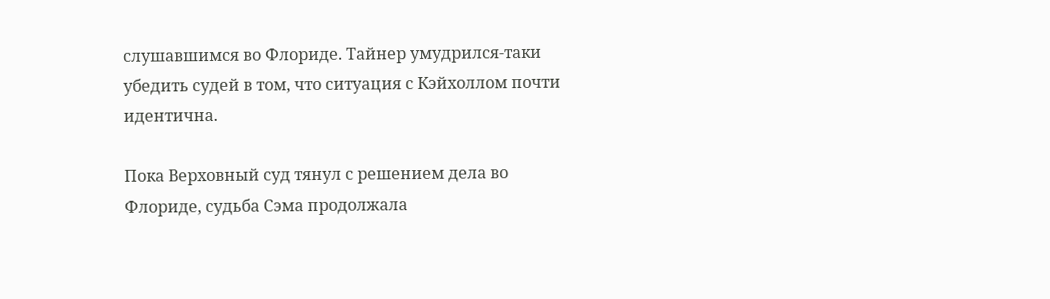слушавшимся во Флориде. Тайнер умудрился-таки убедить судей в том, что ситуация с Кэйхоллом почти идентична.

Пока Верховный суд тянул с решением дела во Флориде, судьба Сэма продолжала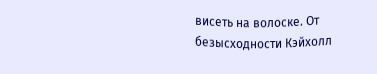висеть на волоске. От безысходности Кэйхолл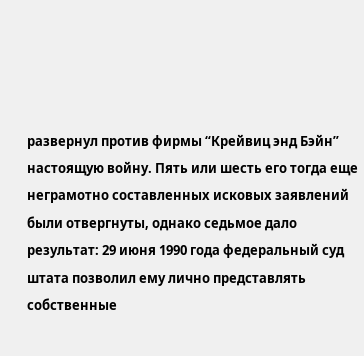развернул против фирмы “Крейвиц энд Бэйн” настоящую войну. Пять или шесть его тогда еще неграмотно составленных исковых заявлений были отвергнуты, однако седьмое дало результат: 29 июня 1990 года федеральный суд штата позволил ему лично представлять собственные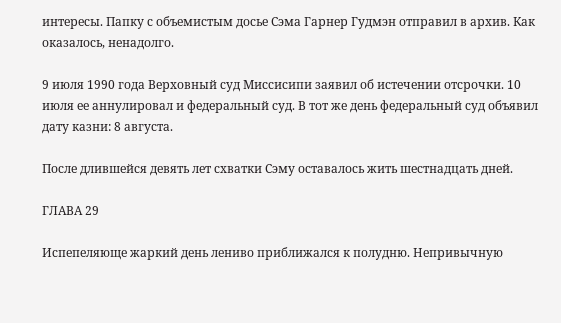интересы. Папку с объемистым досье Сэма Гарнер Гудмэн отправил в архив. Как оказалось, ненадолго.

9 июля 1990 года Верховный суд Миссисипи заявил об истечении отсрочки. 10 июля ее аннулировал и федеральный суд. В тот же день федеральный суд объявил дату казни: 8 августа.

После длившейся девять лет схватки Сэму оставалось жить шестнадцать дней.

ГЛАВА 29

Испепеляюще жаркий день лениво приближался к полудню. Непривычную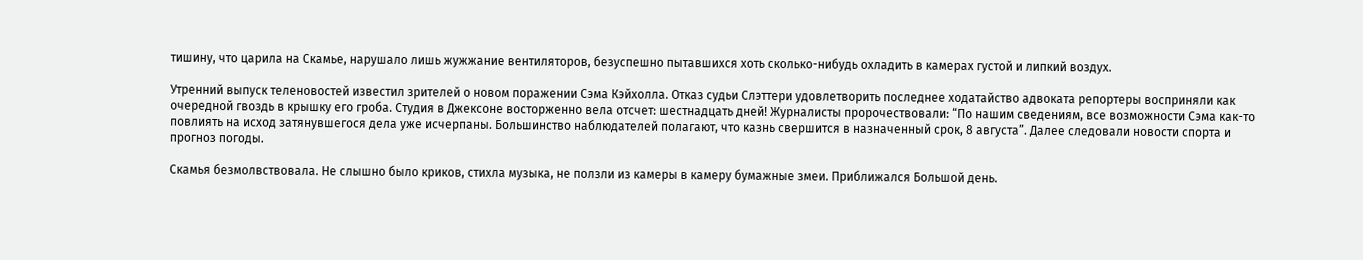тишину, что царила на Скамье, нарушало лишь жужжание вентиляторов, безуспешно пытавшихся хоть сколько-нибудь охладить в камерах густой и липкий воздух.

Утренний выпуск теленовостей известил зрителей о новом поражении Сэма Кэйхолла. Отказ судьи Слэттери удовлетворить последнее ходатайство адвоката репортеры восприняли как очередной гвоздь в крышку его гроба. Студия в Джексоне восторженно вела отсчет: шестнадцать дней! Журналисты пророчествовали: “По нашим сведениям, все возможности Сэма как-то повлиять на исход затянувшегося дела уже исчерпаны. Большинство наблюдателей полагают, что казнь свершится в назначенный срок, 8 августа”. Далее следовали новости спорта и прогноз погоды.

Скамья безмолвствовала. Не слышно было криков, стихла музыка, не ползли из камеры в камеру бумажные змеи. Приближался Большой день.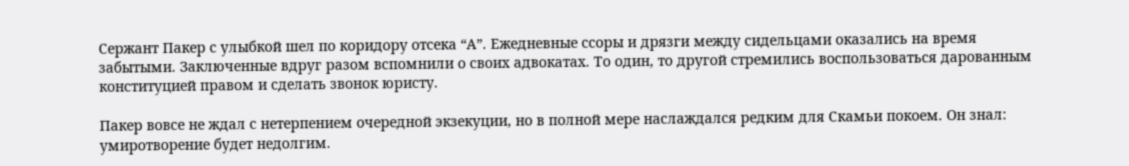Сержант Пакер с улыбкой шел по коридору отсека “А”. Ежедневные ссоры и дрязги между сидельцами оказались на время забытыми. Заключенные вдруг разом вспомнили о своих адвокатах. То один, то другой стремились воспользоваться дарованным конституцией правом и сделать звонок юристу.

Пакер вовсе не ждал с нетерпением очередной экзекуции, но в полной мере наслаждался редким для Скамьи покоем. Он знал: умиротворение будет недолгим.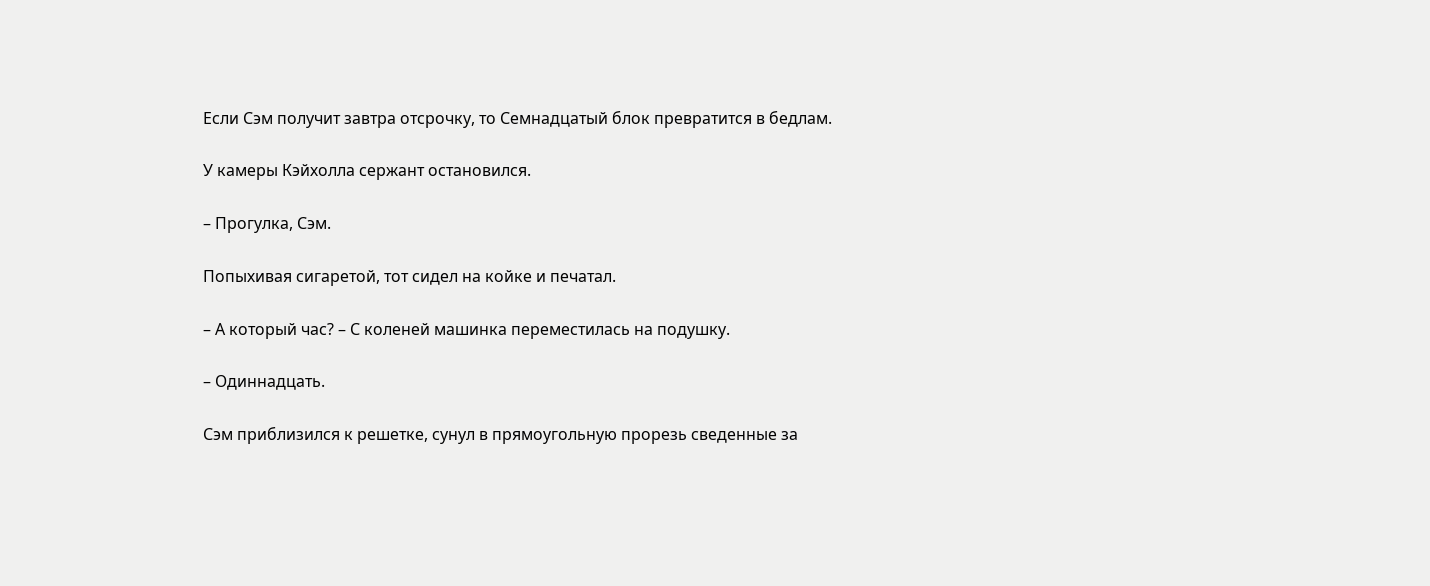Если Сэм получит завтра отсрочку, то Семнадцатый блок превратится в бедлам.

У камеры Кэйхолла сержант остановился.

– Прогулка, Сэм.

Попыхивая сигаретой, тот сидел на койке и печатал.

– А который час? – С коленей машинка переместилась на подушку.

– Одиннадцать.

Сэм приблизился к решетке, сунул в прямоугольную прорезь сведенные за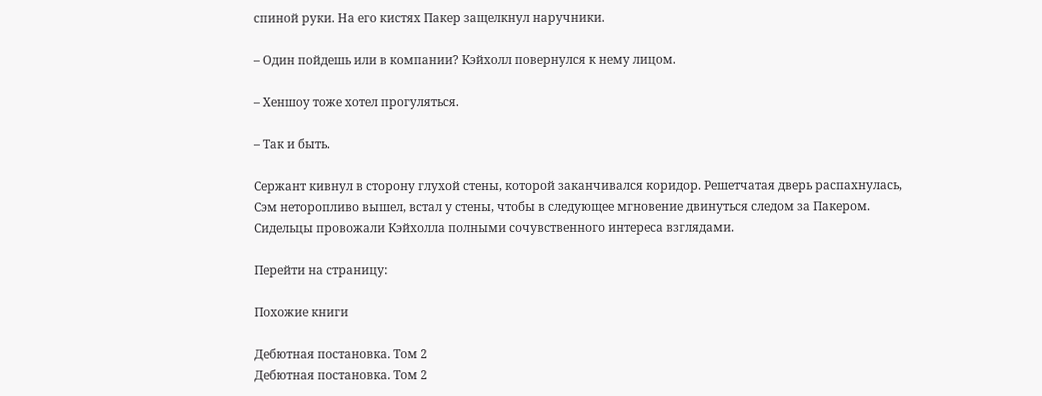спиной руки. На его кистях Пакер защелкнул наручники.

– Один пойдешь или в компании? Кэйхолл повернулся к нему лицом.

– Хеншоу тоже хотел прогуляться.

– Так и быть.

Сержант кивнул в сторону глухой стены, которой заканчивался коридор. Решетчатая дверь распахнулась, Сэм неторопливо вышел, встал у стены, чтобы в следующее мгновение двинуться следом за Пакером. Сидельцы провожали Кэйхолла полными сочувственного интереса взглядами.

Перейти на страницу:

Похожие книги

Дебютная постановка. Том 2
Дебютная постановка. Том 2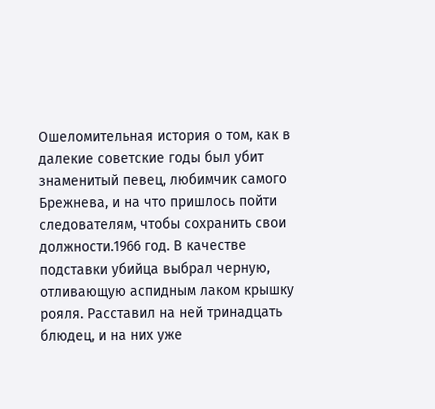Ошеломительная история о том, как в далекие советские годы был убит знаменитый певец, любимчик самого Брежнева, и на что пришлось пойти следователям, чтобы сохранить свои должности.1966 год. В качестве подставки убийца выбрал черную, отливающую аспидным лаком крышку рояля. Расставил на ней тринадцать блюдец, и на них уже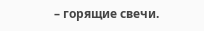– горящие свечи.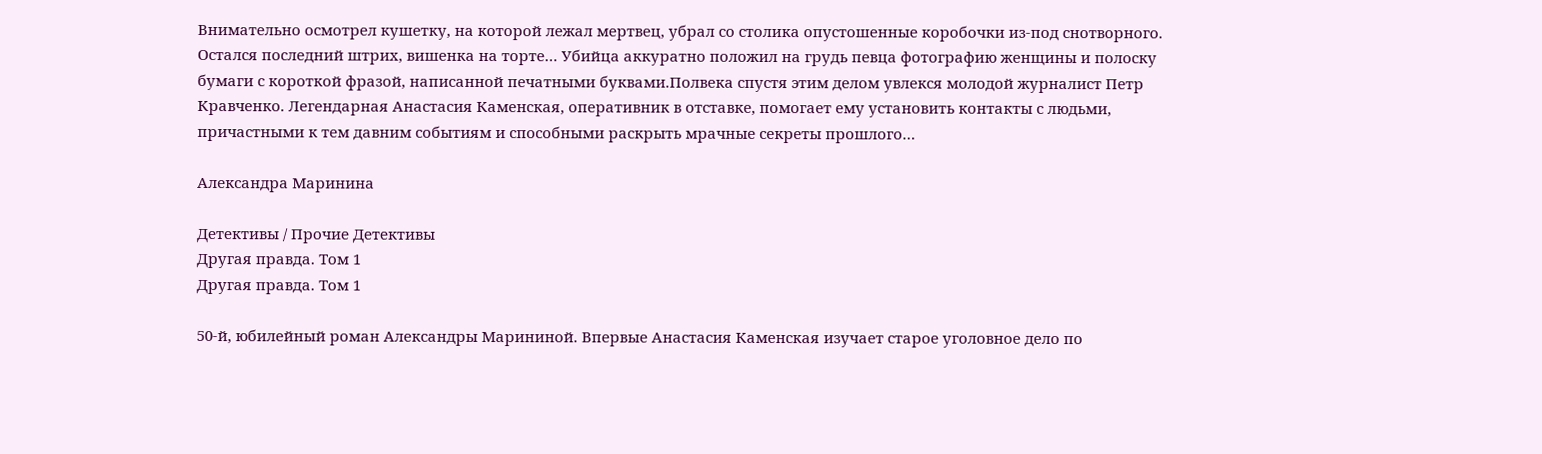Внимательно осмотрел кушетку, на которой лежал мертвец, убрал со столика опустошенные коробочки из-под снотворного. Остался последний штрих, вишенка на торте… Убийца аккуратно положил на грудь певца фотографию женщины и полоску бумаги с короткой фразой, написанной печатными буквами.Полвека спустя этим делом увлекся молодой журналист Петр Кравченко. Легендарная Анастасия Каменская, оперативник в отставке, помогает ему установить контакты с людьми, причастными к тем давним событиям и способными раскрыть мрачные секреты прошлого…

Александра Маринина

Детективы / Прочие Детективы
Другая правда. Том 1
Другая правда. Том 1

50-й, юбилейный роман Александры Марининой. Впервые Анастасия Каменская изучает старое уголовное дело по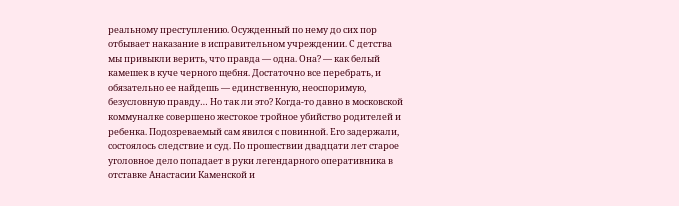реальному преступлению. Осужденный по нему до сих пор отбывает наказание в исправительном учреждении. С детства мы привыкли верить, что правда — одна. Она? — как белый камешек в куче черного щебня. Достаточно все перебрать, и обязательно ее найдешь — единственную, неоспоримую, безусловную правду… Но так ли это? Когда-то давно в московской коммуналке совершено жестокое тройное убийство родителей и ребенка. Подозреваемый сам явился с повинной. Его задержали, состоялось следствие и суд. По прошествии двадцати лет старое уголовное дело попадает в руки легендарного оперативника в отставке Анастасии Каменской и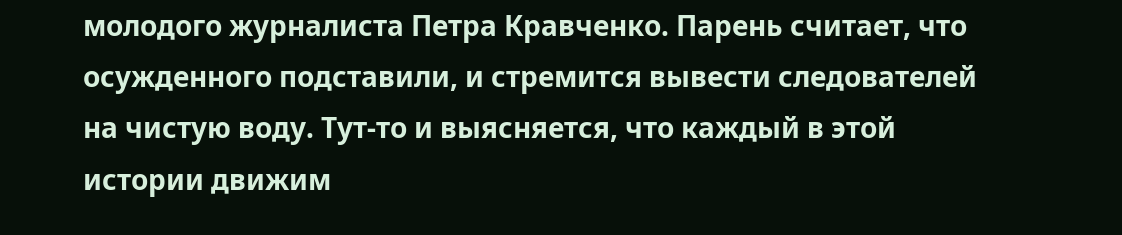молодого журналиста Петра Кравченко. Парень считает, что осужденного подставили, и стремится вывести следователей на чистую воду. Тут-то и выясняется, что каждый в этой истории движим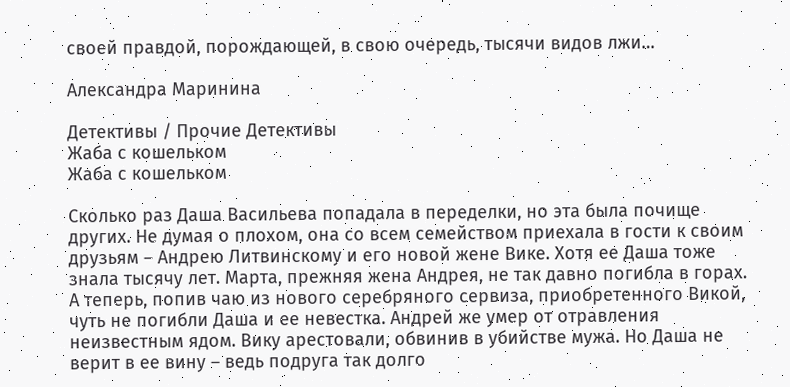своей правдой, порождающей, в свою очередь, тысячи видов лжи…

Александра Маринина

Детективы / Прочие Детективы
Жаба с кошельком
Жаба с кошельком

Сколько раз Даша Васильева попадала в переделки, но эта была почище других. Не думая о плохом, она со всем семейством приехала в гости к своим друзьям – Андрею Литвинскому и его новой жене Вике. Хотя ее Даша тоже знала тысячу лет. Марта, прежняя жена Андрея, не так давно погибла в горах. А теперь, попив чаю из нового серебряного сервиза, приобретенного Викой, чуть не погибли Даша и ее невестка. Андрей же умер от отравления неизвестным ядом. Вику арестовали, обвинив в убийстве мужа. Но Даша не верит в ее вину – ведь подруга так долго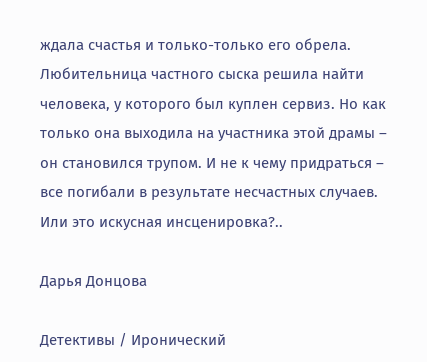ждала счастья и только-только его обрела. Любительница частного сыска решила найти человека, у которого был куплен сервиз. Но как только она выходила на участника этой драмы – он становился трупом. И не к чему придраться – все погибали в результате несчастных случаев. Или это искусная инсценировка?..

Дарья Донцова

Детективы / Иронический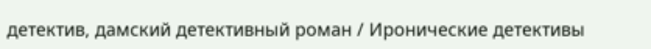детектив, дамский детективный роман / Иронические детективы